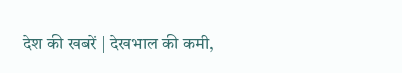देश की खबरें | देखभाल की कमी,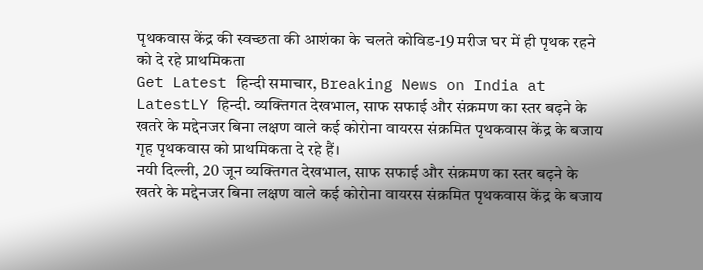पृथकवास केंद्र की स्वच्छता की आशंका के चलते कोविड-19 मरीज घर में ही पृथक रहने को दे रहे प्राथमिकता
Get Latest हिन्दी समाचार, Breaking News on India at LatestLY हिन्दी. व्यक्तिगत देखभाल, साफ सफाई और संक्रमण का स्तर बढ़ने के खतरे के मद्देनजर बिना लक्षण वाले कई कोरोना वायरस संक्रमित पृथकवास केंद्र के बजाय गृह पृथकवास को प्राथमिकता दे रहे हैं।
नयी दिल्ली, 20 जून व्यक्तिगत देखभाल, साफ सफाई और संक्रमण का स्तर बढ़ने के खतरे के मद्देनजर बिना लक्षण वाले कई कोरोना वायरस संक्रमित पृथकवास केंद्र के बजाय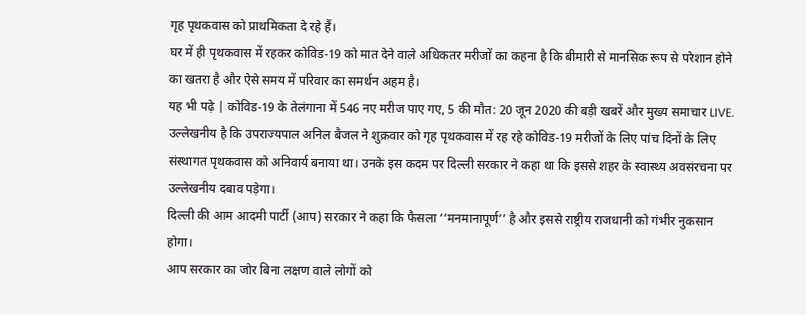गृह पृथकवास को प्राथमिकता दे रहे हैं।
घर में ही पृथकवास में रहकर कोविड-19 को मात देने वाले अधिकतर मरीजों का कहना है कि बीमारी से मानसिक रूप से परेशान होने का खतरा है और ऐसे समय में परिवार का समर्थन अहम है।
यह भी पढ़े | कोविड-19 के तेलंगाना में 546 नए मरीज पाए गए, 5 की मौत: 20 जून 2020 की बड़ी खबरें और मुख्य समाचार LIVE.
उल्लेखनीय है कि उपराज्यपाल अनिल बैजल ने शुक्रवार को गृह पृथकवास में रह रहे कोविड-19 मरीजों के लिए पांच दिनों के लिए संस्थागत पृथकवास को अनिवार्य बनाया था। उनके इस कदम पर दिल्ली सरकार ने कहा था कि इससे शहर के स्वास्थ्य अवसंरचना पर उल्लेखनीय दबाव पड़ेगा।
दिल्ली की आम आदमी पार्टी (आप) सरकार ने कहा कि फैसला ‘‘मनमानापूर्ण’’ है और इससे राष्ट्रीय राजधानी को गंभीर नुकसान होगा।
आप सरकार का जोर बिना लक्षण वाले लोगों को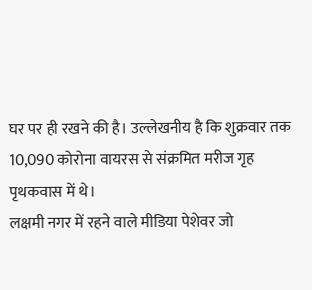घर पर ही रखने की है। उल्लेखनीय है कि शुक्रवार तक 10,090 कोरोना वायरस से संक्रमित मरीज गृह पृथकवास में थे।
लक्षमी नगर में रहने वाले मीडिया पेशेवर जो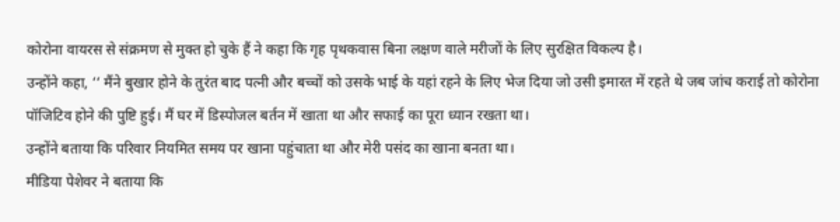कोरोना वायरस से संक्रमण से मुक्त हो चुके हैं ने कहा कि गृह पृथकवास बिना लक्षण वाले मरीजों के लिए सुरक्षित विकल्प है।
उन्होंने कहा, ‘‘ मैंने बुखार होने के तुरंत बाद पत्नी और बच्चों को उसके भाई के यहां रहने के लिए भेज दिया जो उसी इमारत में रहते थे जब जांच कराई तो कोरोना पॉजिटिव होने की पुष्टि हुई। मैं घर में डिस्पोजल बर्तन में खाता था और सफाई का पूरा ध्यान रखता था।
उन्होंने बताया कि परिवार नियमित समय पर खाना पहुंचाता था और मेरी पसंद का खाना बनता था।
मीडिया पेशेवर ने बताया कि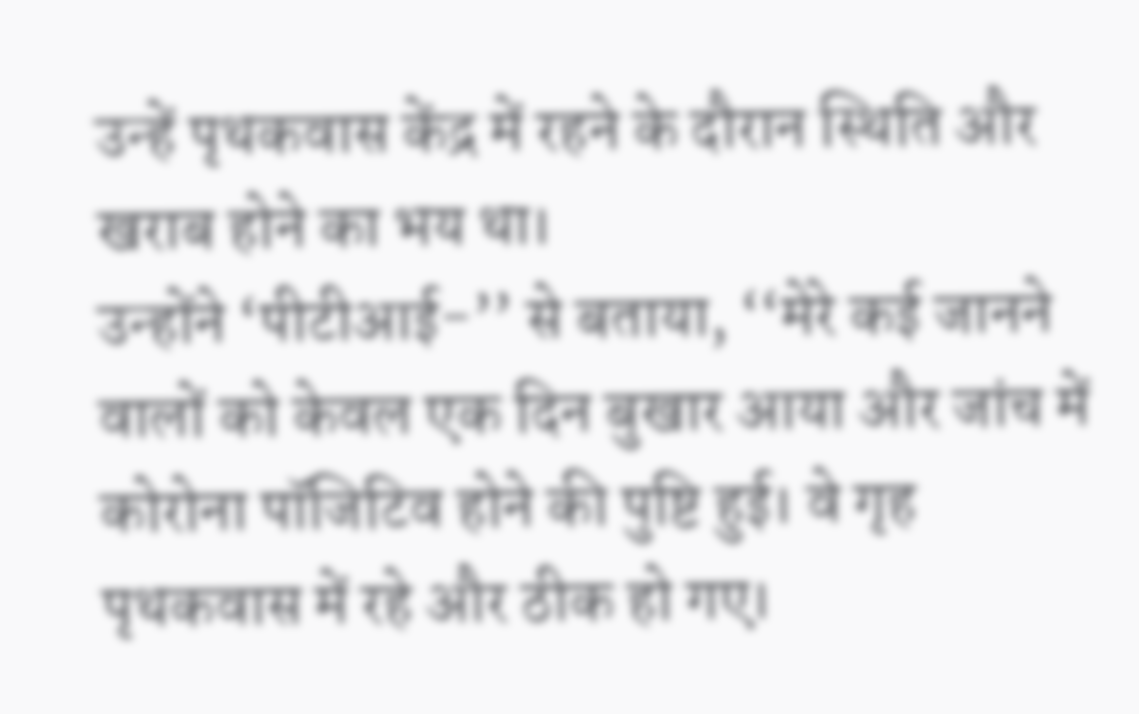उन्हें पृथकवास केंद्र में रहने के दौरान स्थिति और खराब होने का भय था।
उन्होंने ‘पीटीआई-’’ से बताया, ‘‘मेरे कई जानने वालों को केवल एक दिन बुखार आया और जांच में कोरोना पॉजिटिव होने की पुष्टि हुई। वे गृह पृथकवास में रहे और ठीक हो गए।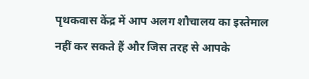पृथकवास केंद्र में आप अलग शौचालय का इस्तेमाल नहीं कर सकते हैं और जिस तरह से आपके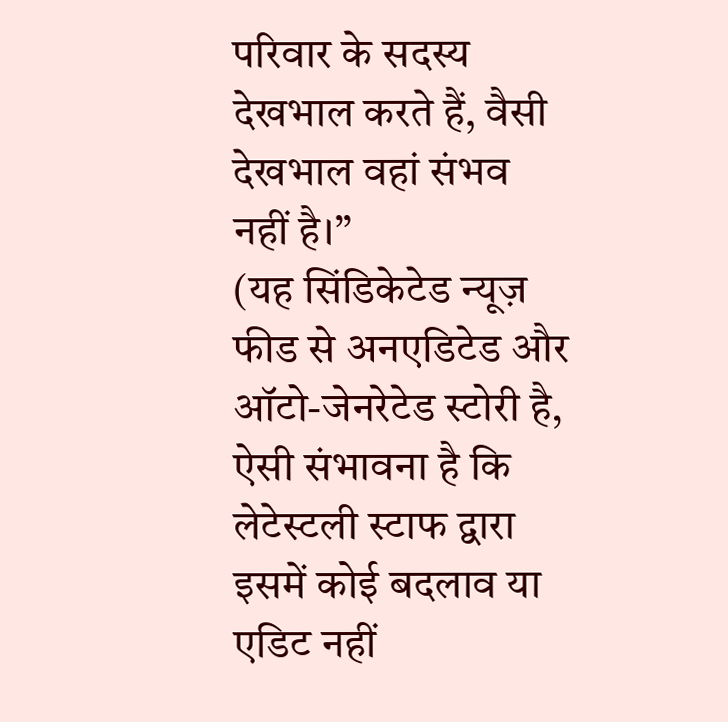परिवार के सदस्य देखभाल करते हैं, वैसी देखभाल वहां संभव नहीं है।’’
(यह सिंडिकेटेड न्यूज़ फीड से अनएडिटेड और ऑटो-जेनरेटेड स्टोरी है, ऐसी संभावना है कि लेटेस्टली स्टाफ द्वारा इसमें कोई बदलाव या एडिट नहीं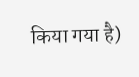किया गया है)